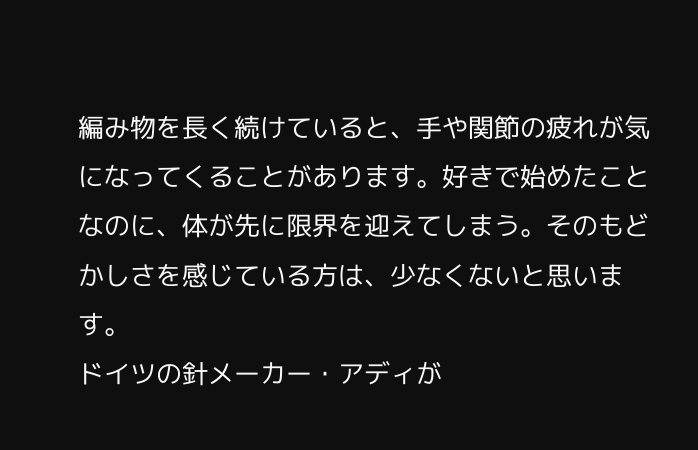編み物を長く続けていると、手や関節の疲れが気になってくることがあります。好きで始めたことなのに、体が先に限界を迎えてしまう。そのもどかしさを感じている方は、少なくないと思います。
ドイツの針メーカー・アディが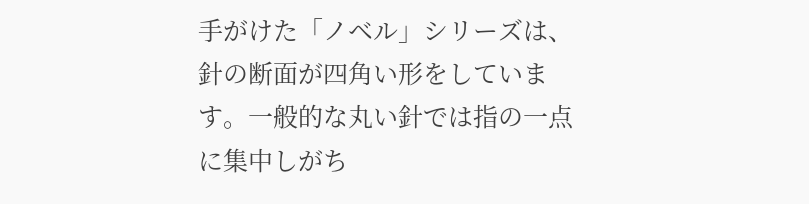手がけた「ノベル」シリーズは、針の断面が四角い形をしています。一般的な丸い針では指の一点に集中しがち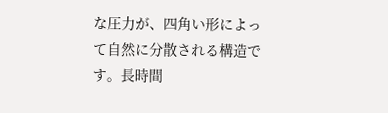な圧力が、四角い形によって自然に分散される構造です。長時間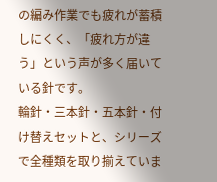の編み作業でも疲れが蓄積しにくく、「疲れ方が違う」という声が多く届いている針です。
輪針・三本針・五本針・付け替えセットと、シリーズで全種類を取り揃えていま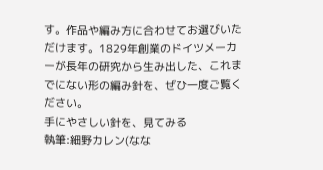す。作品や編み方に合わせてお選びいただけます。1829年創業のドイツメーカーが長年の研究から生み出した、これまでにない形の編み針を、ぜひ一度ご覧ください。
手にやさしい針を、見てみる
執筆:細野カレン(なな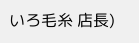いろ毛糸 店長)